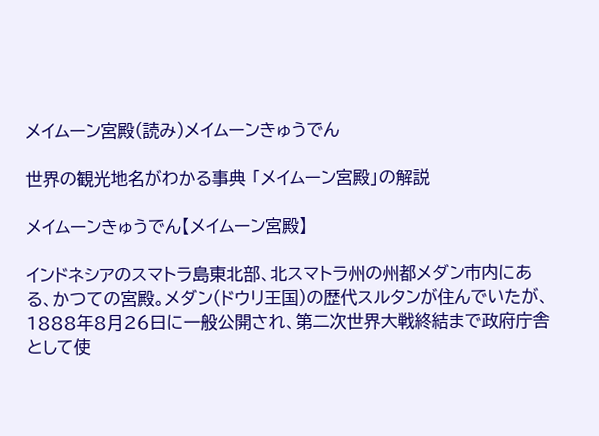メイムーン宮殿(読み)メイムーンきゅうでん

世界の観光地名がわかる事典 「メイムーン宮殿」の解説

メイムーンきゅうでん【メイムーン宮殿】

インドネシアのスマトラ島東北部、北スマトラ州の州都メダン市内にある、かつての宮殿。メダン(ドウリ王国)の歴代スルタンが住んでいたが、1888年8月26日に一般公開され、第二次世界大戦終結まで政府庁舎として使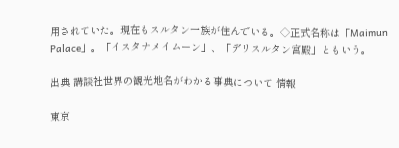用されていた。現在もスルタン一族が住んでいる。◇正式名称は「Maimun Palace」。「イスタナメイムーン」、「デリスルタン宮殿」ともいう。

出典 講談社世界の観光地名がわかる事典について 情報

東京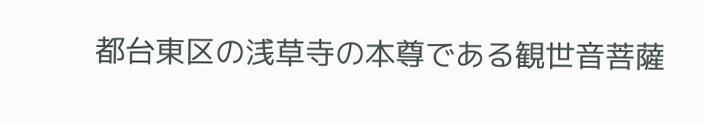都台東区の浅草寺の本尊である観世音菩薩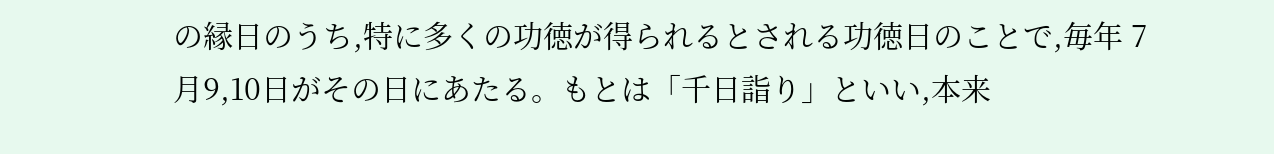の縁日のうち,特に多くの功徳が得られるとされる功徳日のことで,毎年 7月9,10日がその日にあたる。もとは「千日詣り」といい,本来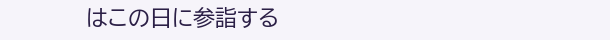はこの日に参詣する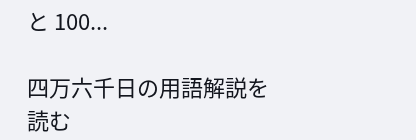と 100...

四万六千日の用語解説を読む